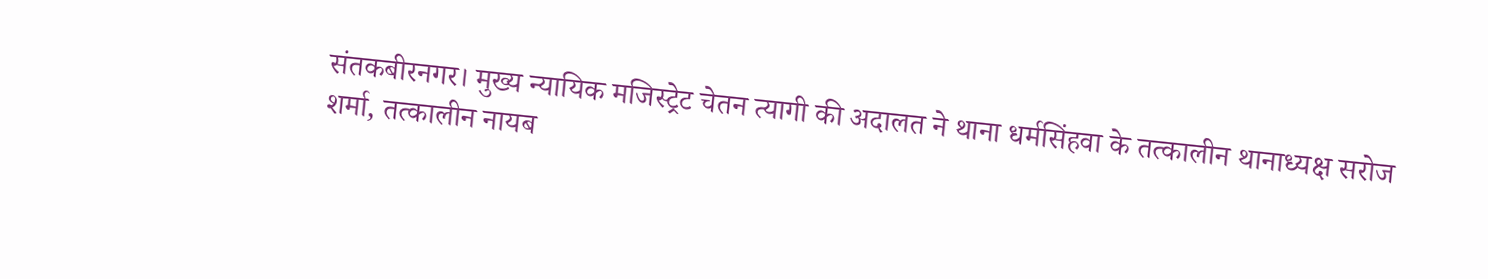संतकबीरनगर। मुख्य न्यायिक मजिस्ट्रेट चेतन त्यागी की अदालत ने थाना धर्मसिंहवा के तत्कालीन थानाध्यक्ष सरोज शर्मा, तत्कालीन नायब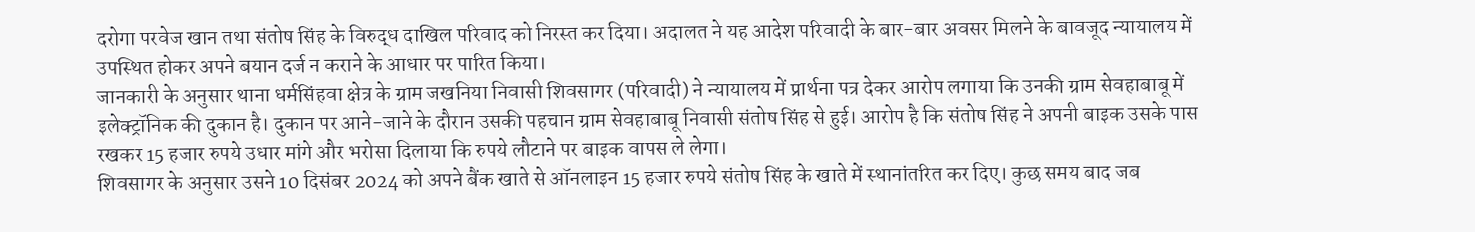दरोगा परवेज खान तथा संतोष सिंह के विरुद्ध दाखिल परिवाद को निरस्त कर दिया। अदालत ने यह आदेश परिवादी के बार-बार अवसर मिलने के बावजूद न्यायालय में उपस्थित होकर अपने बयान दर्ज न कराने के आधार पर पारित किया।
जानकारी के अनुसार थाना धर्मसिंहवा क्षेत्र के ग्राम जखनिया निवासी शिवसागर (परिवादी) ने न्यायालय में प्रार्थना पत्र देकर आरोप लगाया कि उनकी ग्राम सेवहाबाबू में इलेक्ट्रॉनिक की दुकान है। दुकान पर आने-जाने के दौरान उसकी पहचान ग्राम सेवहाबाबू निवासी संतोष सिंह से हुई। आरोप है कि संतोष सिंह ने अपनी बाइक उसके पास रखकर 15 हजार रुपये उधार मांगे और भरोसा दिलाया कि रुपये लौटाने पर बाइक वापस ले लेगा।
शिवसागर के अनुसार उसने 10 दिसंबर 2024 को अपने बैंक खाते से ऑनलाइन 15 हजार रुपये संतोष सिंह के खाते में स्थानांतरित कर दिए। कुछ समय बाद जब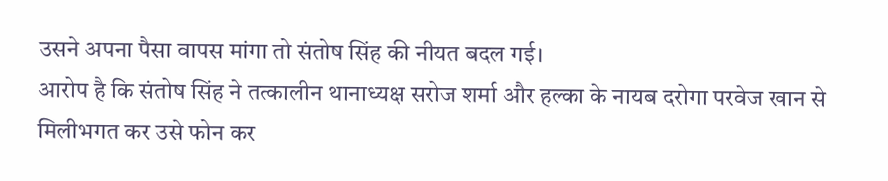उसने अपना पैसा वापस मांगा तो संतोष सिंह की नीयत बदल गई।
आरोप है कि संतोष सिंह ने तत्कालीन थानाध्यक्ष सरोज शर्मा और हल्का के नायब दरोगा परवेज खान से मिलीभगत कर उसे फोन कर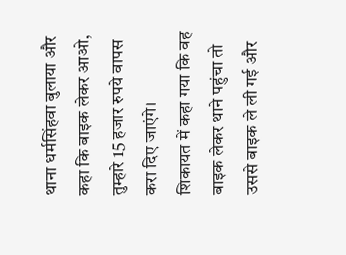थाना धर्मसिंहवा बुलाया और कहा कि बाइक लेकर आओ, तुम्हारे 15 हजार रुपये वापस करा दिए जाएंगे।
शिकायत में कहा गया कि वह बाइक लेकर थाने पहुंचा तो उससे बाइक ले ली गई और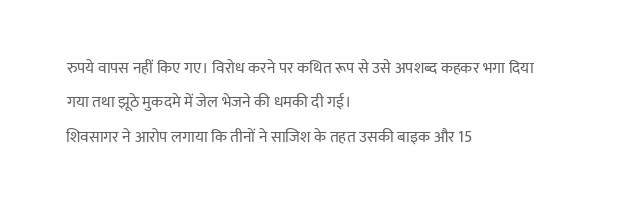रुपये वापस नहीं किए गए। विरोध करने पर कथित रूप से उसे अपशब्द कहकर भगा दिया गया तथा झूठे मुकदमे में जेल भेजने की धमकी दी गई।
शिवसागर ने आरोप लगाया कि तीनों ने साजिश के तहत उसकी बाइक और 15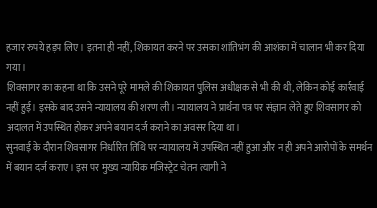हजार रुपये हड़प लिए। इतना ही नहीं, शिकायत करने पर उसका शांतिभंग की आशंका में चालान भी कर दिया गया।
शिवसागर का कहना था कि उसने पूरे मामले की शिकायत पुलिस अधीक्षक से भी की थी, लेकिन कोई कार्रवाई नहीं हुई। इसके बाद उसने न्यायालय की शरण ली। न्यायालय ने प्रार्थना पत्र पर संज्ञान लेते हुए शिवसागर को अदालत में उपस्थित होकर अपने बयान दर्ज कराने का अवसर दिया था।
सुनवाई के दौरान शिवसागर निर्धारित तिथि पर न्यायालय में उपस्थित नहीं हुआ और न ही अपने आरोपों के समर्थन में बयान दर्ज कराए। इस पर मुख्य न्यायिक मजिस्ट्रेट चेतन त्यागी ने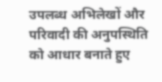उपलब्ध अभिलेखों और परिवादी की अनुपस्थिति को आधार बनाते हुए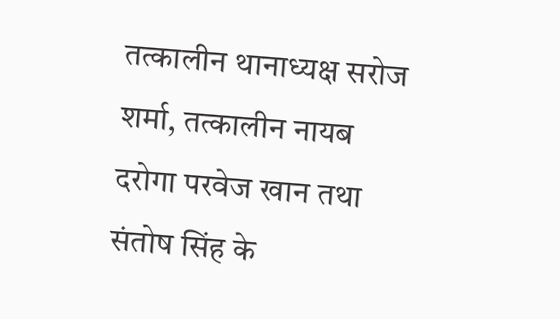तत्कालीन थानाध्यक्ष सरोज शर्मा, तत्कालीन नायब दरोगा परवेज खान तथा संतोष सिंह के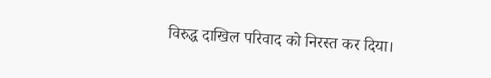विरुद्ध दाखिल परिवाद को निरस्त कर दिया।